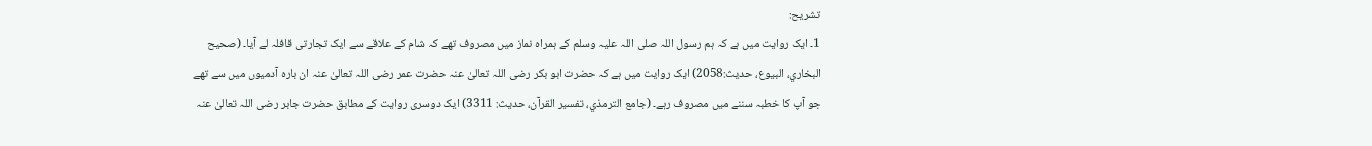تشریح:
1۔ ایک روایت میں ہے کہ ہم رسول اللہ صلی اللہ علیہ وسلم کے ہمراہ نماز میں مصروف تھے کہ شام کے علاقے سے ایک تجارتی قافلہ لے آیا۔ (صحیح البخاري، البیوع، حدیث:2058) ایک روایت میں ہے کہ حضرت ابو بکر رضی اللہ تعالیٰ عنہ حضرت عمر رضی اللہ تعالیٰ عنہ ان بارہ آدمیوں میں سے تھے جو آپ کا خطبہ سننے میں مصروف رہے۔ (جامع الترمذي، تفسیر القرآن، حدیث: 3311) ایک دوسری روایت کے مطابق حضرت جابر رضی اللہ تعالیٰ عنہ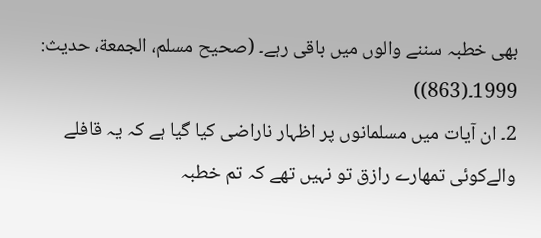بھی خطبہ سننے والوں میں باقی رہے۔ (صحیح مسلم، الجمعة، حدیث: 1999۔(863))
2۔ ان آیات میں مسلمانوں پر اظہار ناراضی کیا گیا ہے کہ یہ قافلے والےکوئی تمھارے رازق تو نہیں تھے کہ تم خطبہ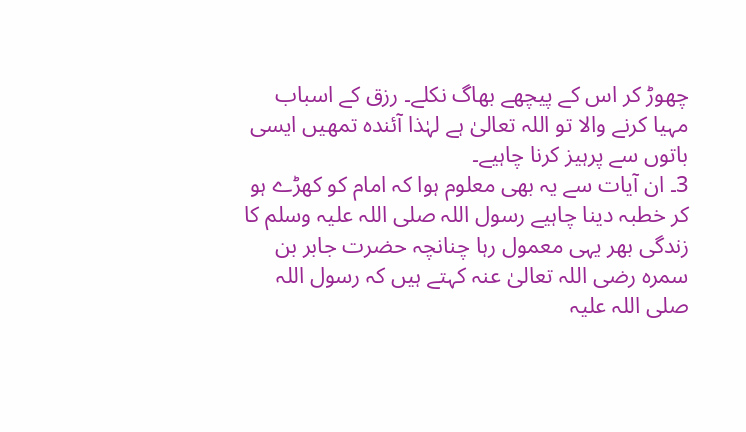چھوڑ کر اس کے پیچھے بھاگ نکلے۔ رزق کے اسباب مہیا کرنے والا تو اللہ تعالیٰ ہے لہٰذا آئندہ تمھیں ایسی باتوں سے پرہیز کرنا چاہیے۔
3۔ ان آیات سے یہ بھی معلوم ہوا کہ امام کو کھڑے ہو کر خطبہ دینا چاہیے رسول اللہ صلی اللہ علیہ وسلم کا زندگی بھر یہی معمول رہا چنانچہ حضرت جابر بن سمرہ رضی اللہ تعالیٰ عنہ کہتے ہیں کہ رسول اللہ صلی اللہ علیہ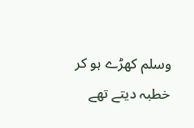وسلم کھڑے ہو کر خطبہ دیتے تھے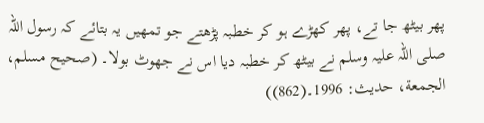پھر بیٹھ جا تے، پھر کھڑے ہو کر خطبہ پڑھتے جو تمھیں یہ بتائے کہ رسول اللہ صلی اللہ علیہ وسلم نے بیٹھ کر خطبہ دیا اس نے جھوٹ بولا۔ (صحیح مسلم، الجمعة، حدیث: 1996۔(862))